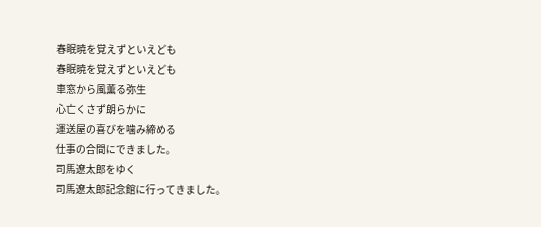春眠暁を覚えずといえども
春眠暁を覚えずといえども
車窓から風薫る弥生
心亡くさず朗らかに
運送屋の喜びを噛み締める
仕事の合間にできました。
司馬遼太郎をゆく
司馬遼太郎記念館に行ってきました。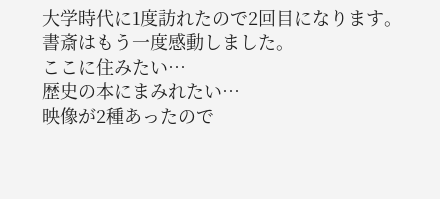大学時代に1度訪れたので2回目になります。
書斎はもう一度感動しました。
ここに住みたい…
歴史の本にまみれたい…
映像が2種あったので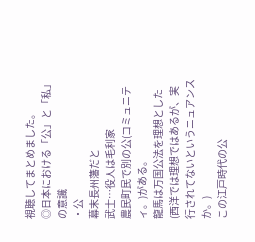視聴してまとめました。
◎日本における「公」と「私」の意識
・公
幕末長州藩だと
武士…役人は毛利家
農民町民で別の公(コミュニティ。)がある。
龍馬は万国公法を理想とした
(西洋では理想ではあるが、実行されてないというニュアンスか。)
この江戸時代の公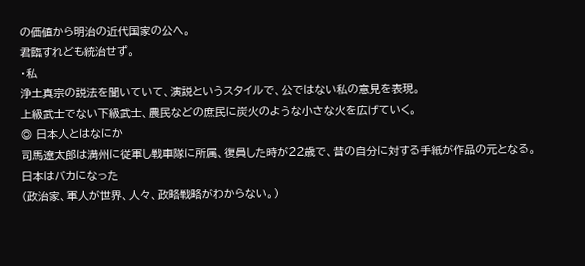の価値から明治の近代国家の公へ。
君臨すれども統治せず。
・私
浄土真宗の説法を聞いていて、演説というスタイルで、公ではない私の意見を表現。
上級武士でない下級武士、農民などの庶民に炭火のような小さな火を広げていく。
◎ 日本人とはなにか
司馬遼太郎は満州に従軍し戦車隊に所属、復員した時が22歳で、昔の自分に対する手紙が作品の元となる。
日本はバカになった
(政治家、軍人が世界、人々、政略戦略がわからない。)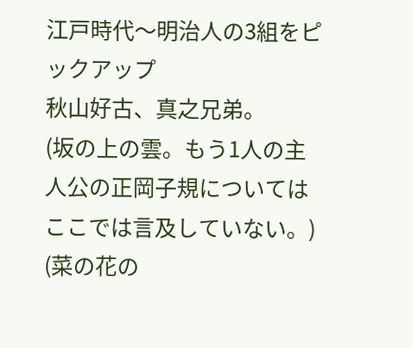江戸時代〜明治人の3組をピックアップ
秋山好古、真之兄弟。
(坂の上の雲。もう1人の主人公の正岡子規についてはここでは言及していない。)
(菜の花の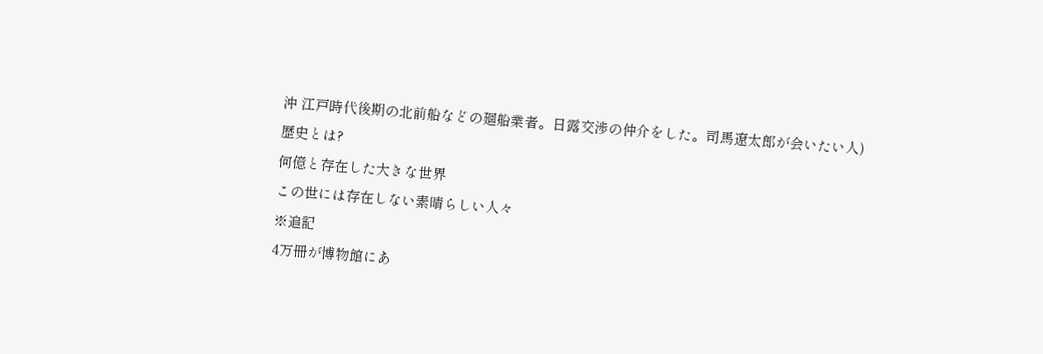沖 江戸時代後期の北前船などの廻船業者。日露交渉の仲介をした。司馬遼太郎が会いたい人)
歴史とは?
何億と存在した大きな世界
この世には存在しない素晴らしい人々
※追記
4万冊が博物館にあ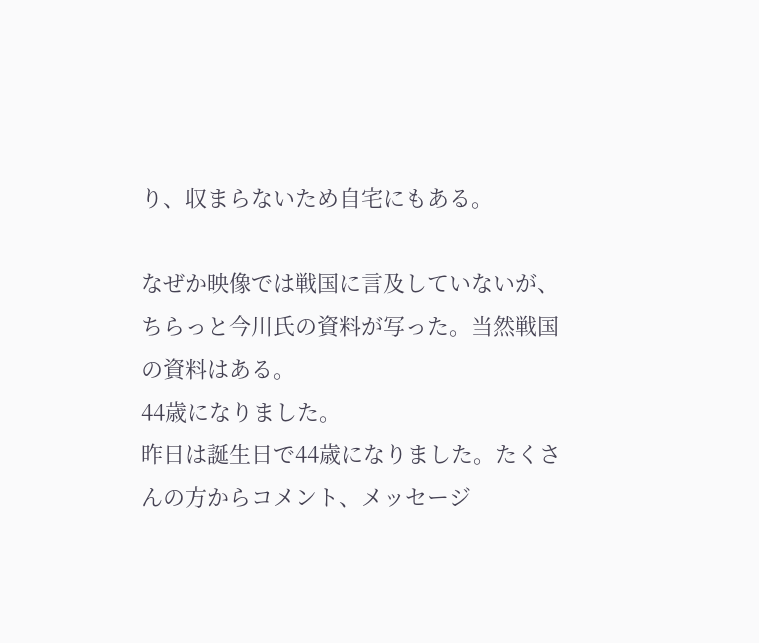り、収まらないため自宅にもある。

なぜか映像では戦国に言及していないが、ちらっと今川氏の資料が写った。当然戦国の資料はある。
44歳になりました。
昨日は誕生日で44歳になりました。たくさんの方からコメント、メッセージ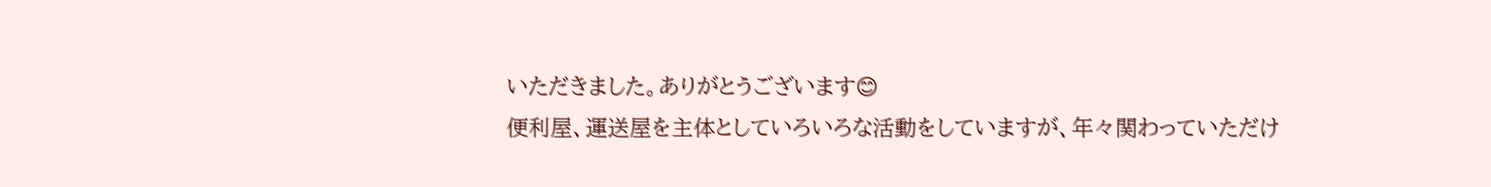いただきました。ありがとうございます😊
便利屋、運送屋を主体としていろいろな活動をしていますが、年々関わっていただけ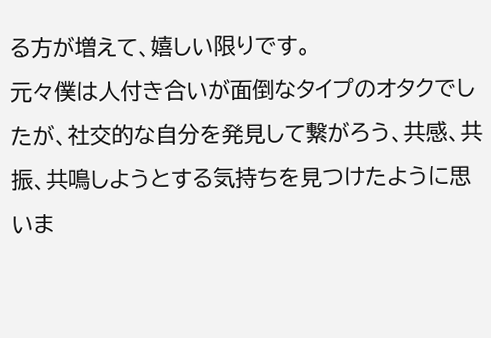る方が増えて、嬉しい限りです。
元々僕は人付き合いが面倒なタイプのオタクでしたが、社交的な自分を発見して繋がろう、共感、共振、共鳴しようとする気持ちを見つけたように思いま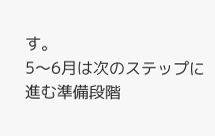す。
5〜6月は次のステップに進む準備段階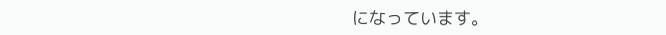になっています。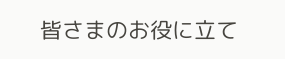皆さまのお役に立て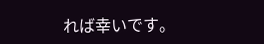れば幸いです。